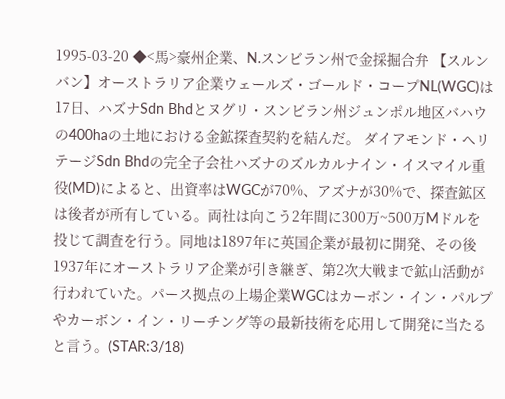1995-03-20 ◆<馬>豪州企業、N.スンビラン州で金採掘合弁 【スルンバン】オーストラリア企業ウェールズ・ゴールド・コープNL(WGC)は17日、ハズナSdn Bhdとヌグリ・スンビラン州ジュンポル地区バハウの400haの土地における金鉱探査契約を結んだ。 ダイアモンド・ヘリテージSdn Bhdの完全子会社ハズナのズルカルナイン・イスマイル重役(MD)によると、出資率はWGCが70%、アズナが30%で、探査鉱区は後者が所有している。両社は向こう2年間に300万~500万Mドルを投じて調査を行う。同地は1897年に英国企業が最初に開発、その後1937年にオーストラリア企業が引き継ぎ、第2次大戦まで鉱山活動が行われていた。パース拠点の上場企業WGCはカーボン・イン・パルプやカーボン・イン・リーチング等の最新技術を応用して開発に当たると言う。(STAR:3/18)